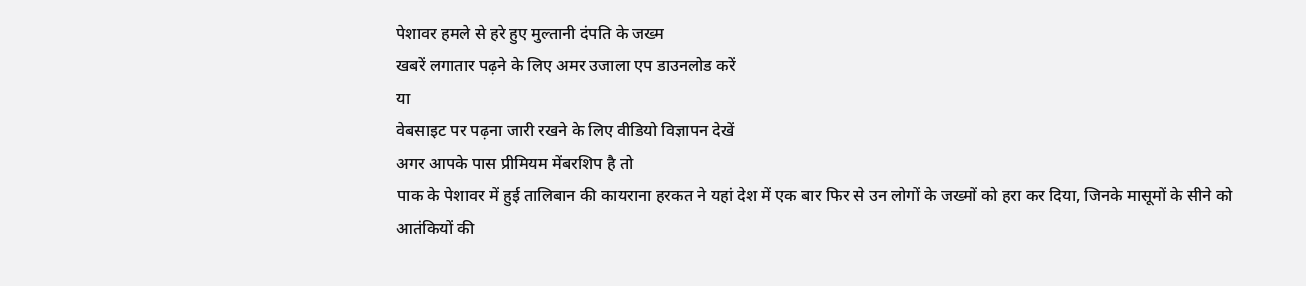पेशावर हमले से हरे हुए मुल्तानी दंपति के जख्म
खबरें लगातार पढ़ने के लिए अमर उजाला एप डाउनलोड करें
या
वेबसाइट पर पढ़ना जारी रखने के लिए वीडियो विज्ञापन देखें
अगर आपके पास प्रीमियम मेंबरशिप है तो
पाक के पेशावर में हुई तालिबान की कायराना हरकत ने यहां देश में एक बार फिर से उन लोगों के जख्मों को हरा कर दिया, जिनके मासूमों के सीने को आतंकियों की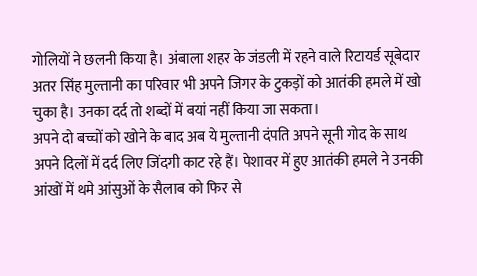गोलियों ने छलनी किया है। अंबाला शहर के जंडली में रहने वाले रिटायर्ड सूबेदार अतर सिंह मुल्तानी का परिवार भी अपने जिगर के टुकड़ों को आतंकी हमले में खो चुका है। उनका दर्द तो शब्दों में बयां नहीं किया जा सकता।
अपने दो बच्चों को खोने के बाद अब ये मुल्तानी दंपति अपने सूनी गोद के साथ अपने दिलों में दर्द लिए जिंदगी काट रहे हैं। पेशावर में हुए आतंकी हमले ने उनकी आंखों में थमे आंसुओं के सैलाब को फिर से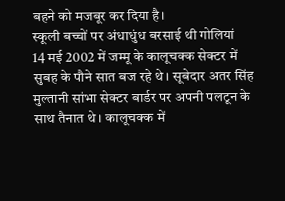बहने को मजबूर कर दिया है।
स्कूली बच्चों पर अंधाधुंध बरसाई थी गोलियां
14 मई 2002 में जम्मू के कालूचक्क सेक्टर में सुबह के पौने सात बज रहे थे। सूबेदार अतर सिंह मुल्तानी सांभा सेक्टर बार्डर पर अपनी पलटून के साथ तैनात थे। कालूचक्क में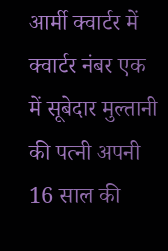आर्मी क्वार्टर में क्वार्टर नंबर एक में सूबेदार मुल्तानी की पत्नी अपनी 16 साल की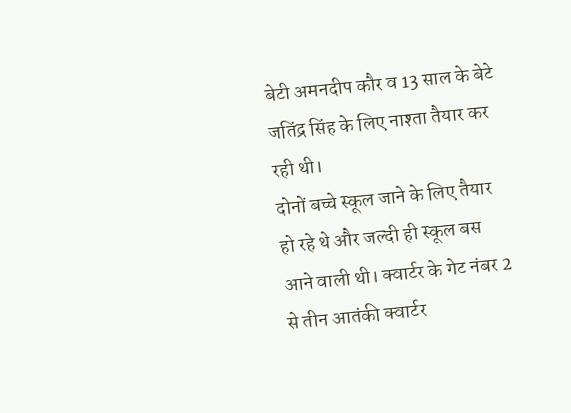बेटी अमनदीप कौर व 13 साल के बेटे जतिंद्र सिंह के लिए नाश्ता तैयार कर रही थी।
दोनों बच्चे स्कूल जाने के लिए तैयार हो रहे थे और जल्दी ही स्कूल बस आने वाली थी। क्वार्टर के गेट नंबर 2 से तीन आतंकी क्वार्टर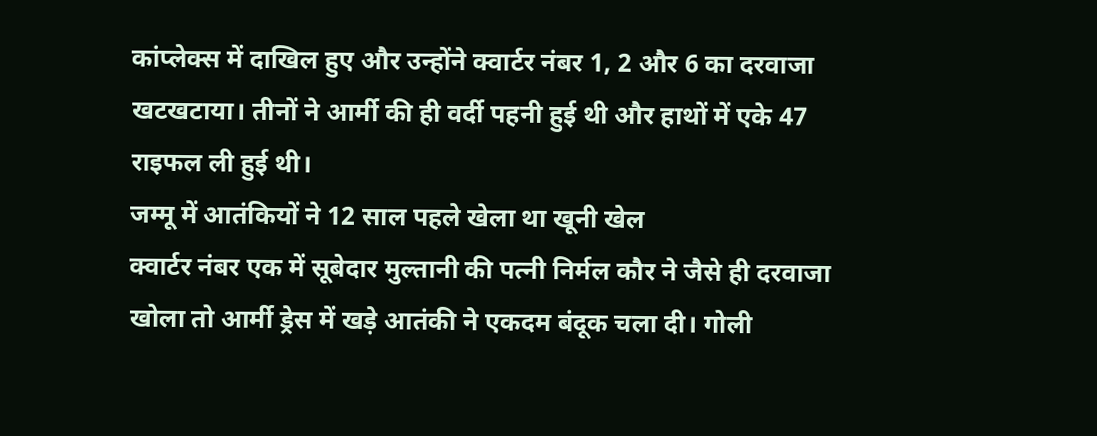कांप्लेक्स में दाखिल हुए और उन्होंने क्वार्टर नंबर 1, 2 और 6 का दरवाजा खटखटाया। तीनों ने आर्मी की ही वर्दी पहनी हुई थी और हाथों में एके 47 राइफल ली हुई थी।
जम्मू में आतंकियों ने 12 साल पहले खेला था खूनी खेल
क्वार्टर नंबर एक में सूबेदार मुल्तानी की पत्नी निर्मल कौर ने जैसे ही दरवाजा खोला तो आर्मी ड्रेस में खड़े आतंकी ने एकदम बंदूक चला दी। गोली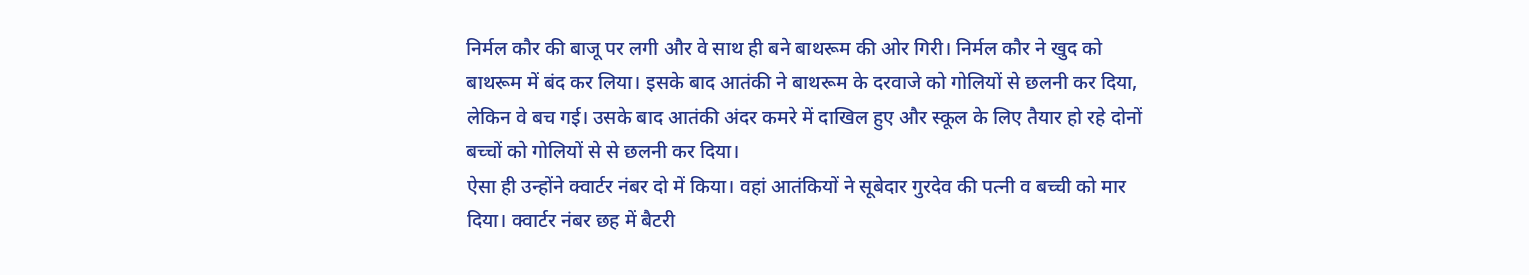निर्मल कौर की बाजू पर लगी और वे साथ ही बने बाथरूम की ओर गिरी। निर्मल कौर ने खुद को बाथरूम में बंद कर लिया। इसके बाद आतंकी ने बाथरूम के दरवाजे को गोलियों से छलनी कर दिया, लेकिन वे बच गई। उसके बाद आतंकी अंदर कमरे में दाखिल हुए और स्कूल के लिए तैयार हो रहे दोनों बच्चों को गोलियों से से छलनी कर दिया।
ऐसा ही उन्होंने क्वार्टर नंबर दो में किया। वहां आतंकियों ने सूबेदार गुरदेव की पत्नी व बच्ची को मार दिया। क्वार्टर नंबर छह में बैटरी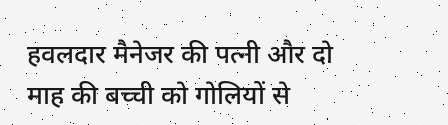हवलदार मैनेजर की पत्नी और दो माह की बच्ची को गोलियों से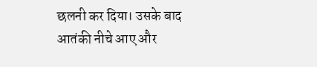छलनी कर दिया। उसके बाद आतंकी नीचे आए और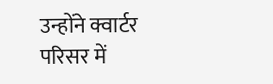उन्होंने क्वार्टर परिसर में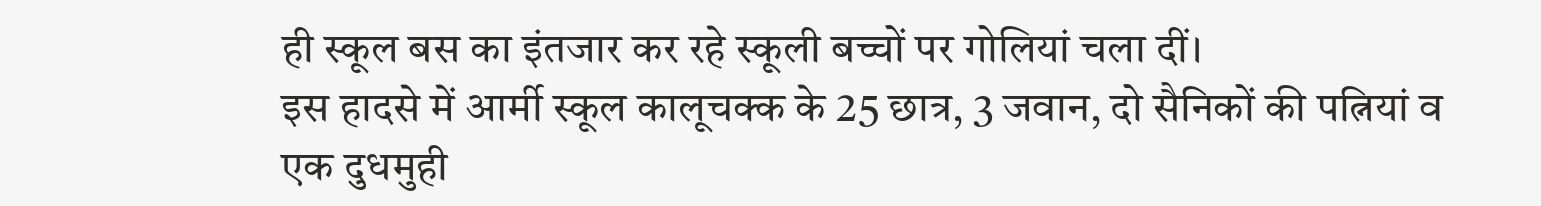ही स्कूल बस का इंतजार कर रहे स्कूली बच्चों पर गोलियां चला दीं।
इस हादसे में आर्मी स्कूल कालूचक्क के 25 छात्र, 3 जवान, दो सैनिकों की पत्नियां व एक दुधमुही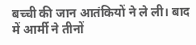बच्ची की जान आतंकियों ने ले ली। बाद में आर्मी ने तीनों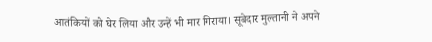आतंकियों को घेर लिया और उन्हें भी मार गिराया। सूबेदार मुल्तानी ने अपने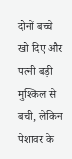दोनों बच्चे खो दिए और पत्नी बड़ी मुश्किल से बची, लेकिन पेशावर के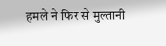हमले ने फिर से मुल्तानी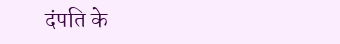दंपति के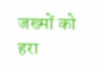जख्मों को हरा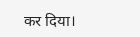कर दिया।